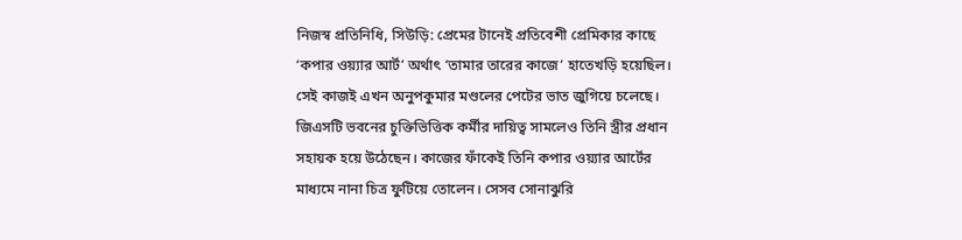নিজস্ব প্রতিনিধি, সিউড়ি: প্রেমের টানেই প্রতিবেশী প্রেমিকার কাছে ‘কপার ওয়্যার আর্ট’ অর্থাৎ ‘তামার তারের কাজে’ হাতেখড়ি হয়েছিল। সেই কাজই এখন অনুপকুমার মণ্ডলের পেটের ভাত জুগিয়ে চলেছে। জিএসটি ভবনের চুক্তিভিত্তিক কর্মীর দায়িত্ব সামলেও তিনি স্ত্রীর প্রধান সহায়ক হয়ে উঠেছেন। কাজের ফাঁকেই তিনি কপার ওয়্যার আর্টের মাধ্যমে নানা চিত্র ফুটিয়ে তোলেন। সেসব সোনাঝুরি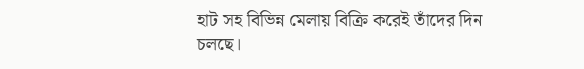হাট সহ বিভিন্ন মেলায় বিক্রি করেই তাঁদের দিন চলছে।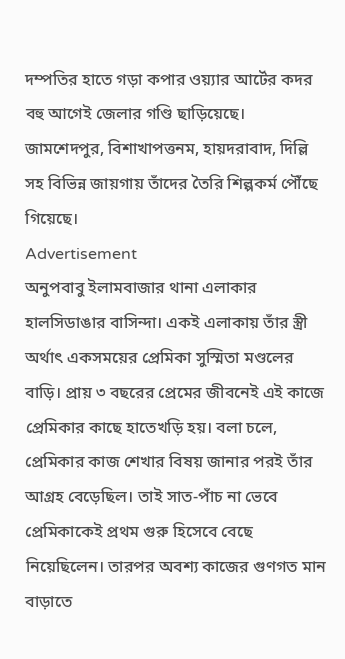দম্পতির হাতে গড়া কপার ওয়্যার আর্টের কদর বহু আগেই জেলার গণ্ডি ছাড়িয়েছে। জামশেদপুর, বিশাখাপত্তনম, হায়দরাবাদ, দিল্লি সহ বিভিন্ন জায়গায় তাঁদের তৈরি শিল্পকর্ম পৌঁছে গিয়েছে।
Advertisement
অনুপবাবু ইলামবাজার থানা এলাকার হালসিডাঙার বাসিন্দা। একই এলাকায় তাঁর স্ত্রী অর্থাৎ একসময়ের প্রেমিকা সুস্মিতা মণ্ডলের বাড়ি। প্রায় ৩ বছরের প্রেমের জীবনেই এই কাজে প্রেমিকার কাছে হাতেখড়ি হয়। বলা চলে, প্রেমিকার কাজ শেখার বিষয় জানার পরই তাঁর আগ্রহ বেড়েছিল। তাই সাত-পাঁচ না ভেবে প্রেমিকাকেই প্রথম গুরু হিসেবে বেছে নিয়েছিলেন। তারপর অবশ্য কাজের গুণগত মান বাড়াতে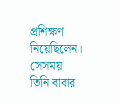প্রশিক্ষণ নিয়েছিলেন। সেসময় তিনি বাবার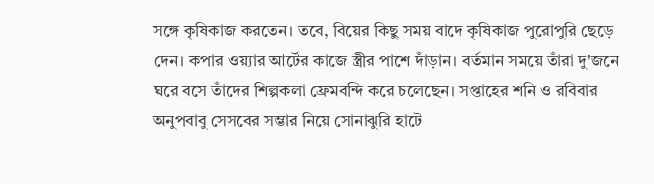সঙ্গে কৃষিকাজ করতেন। তবে, বিয়ের কিছু সময় বাদে কৃষিকাজ পুরোপুরি ছেড়ে দেন। কপার ওয়্যার আর্টের কাজে স্ত্রীর পাশে দাঁড়ান। বর্তমান সময়ে তাঁরা দু'জনে ঘরে বসে তাঁদের শিল্পকলা ফ্রেমবন্দি করে চলেছেন। সপ্তাহের শনি ও রবিবার অনুপবাবু সেসবের সম্ভার নিয়ে সোনাঝুরি হাটে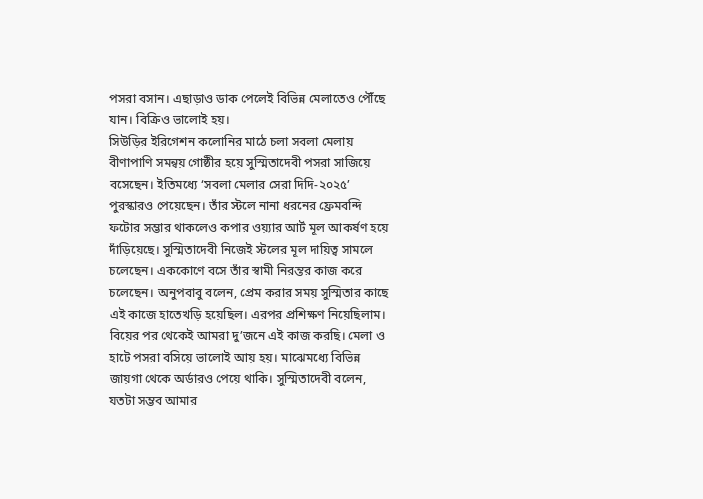পসরা বসান। এছাড়াও ডাক পেলেই বিভিন্ন মেলাতেও পৌঁছে যান। বিক্রিও ভালোই হয়।
সিউড়ির ইরিগেশন কলোনির মাঠে চলা সবলা মেলায় বীণাপাণি সমন্বয় গোষ্ঠীর হয়ে সুস্মিতাদেবী পসরা সাজিয়ে বসেছেন। ইতিমধ্যে ‘সবলা মেলার সেরা দিদি-২০২৫’ পুরস্কারও পেয়েছেন। তাঁর স্টলে নানা ধরনের ফ্রেমবন্দি ফটোর সম্ভার থাকলেও কপার ওয়্যার আর্ট মূল আকর্ষণ হয়ে দাঁড়িয়েছে। সুস্মিতাদেবী নিজেই স্টলের মূল দায়িত্ব সামলে চলেছেন। এককোণে বসে তাঁর স্বামী নিরন্তর কাজ করে চলেছেন। অনুপবাবু বলেন, প্রেম করার সময় সুস্মিতার কাছে এই কাজে হাতেখড়ি হয়েছিল। এরপর প্রশিক্ষণ নিয়েছিলাম। বিয়ের পর থেকেই আমরা দু’জনে এই কাজ করছি। মেলা ও হাটে পসরা বসিয়ে ভালোই আয় হয়। মাঝেমধ্যে বিভিন্ন জায়গা থেকে অর্ডারও পেয়ে থাকি। সুস্মিতাদেবী বলেন, যতটা সম্ভব আমার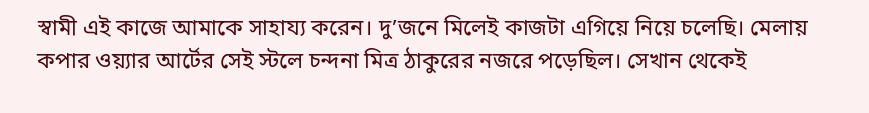স্বামী এই কাজে আমাকে সাহায্য করেন। দু’জনে মিলেই কাজটা এগিয়ে নিয়ে চলেছি। মেলায় কপার ওয়্যার আর্টের সেই স্টলে চন্দনা মিত্র ঠাকুরের নজরে পড়েছিল। সেখান থেকেই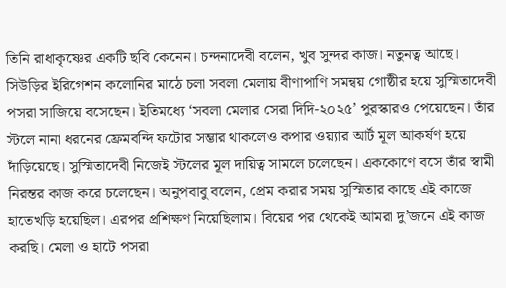তিনি রাধাকৃষ্ণের একটি ছবি কেনেন। চন্দনাদেবী বলেন, খুব সুন্দর কাজ। নতুনত্ব আছে।
সিউড়ির ইরিগেশন কলোনির মাঠে চলা সবলা মেলায় বীণাপাণি সমন্বয় গোষ্ঠীর হয়ে সুস্মিতাদেবী পসরা সাজিয়ে বসেছেন। ইতিমধ্যে ‘সবলা মেলার সেরা দিদি-২০২৫’ পুরস্কারও পেয়েছেন। তাঁর স্টলে নানা ধরনের ফ্রেমবন্দি ফটোর সম্ভার থাকলেও কপার ওয়্যার আর্ট মূল আকর্ষণ হয়ে দাঁড়িয়েছে। সুস্মিতাদেবী নিজেই স্টলের মূল দায়িত্ব সামলে চলেছেন। এককোণে বসে তাঁর স্বামী নিরন্তর কাজ করে চলেছেন। অনুপবাবু বলেন, প্রেম করার সময় সুস্মিতার কাছে এই কাজে হাতেখড়ি হয়েছিল। এরপর প্রশিক্ষণ নিয়েছিলাম। বিয়ের পর থেকেই আমরা দু’জনে এই কাজ করছি। মেলা ও হাটে পসরা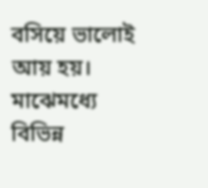বসিয়ে ভালোই আয় হয়। মাঝেমধ্যে বিভিন্ন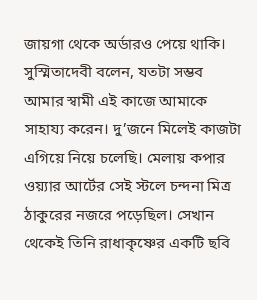জায়গা থেকে অর্ডারও পেয়ে থাকি। সুস্মিতাদেবী বলেন, যতটা সম্ভব আমার স্বামী এই কাজে আমাকে সাহায্য করেন। দু’জনে মিলেই কাজটা এগিয়ে নিয়ে চলেছি। মেলায় কপার ওয়্যার আর্টের সেই স্টলে চন্দনা মিত্র ঠাকুরের নজরে পড়েছিল। সেখান থেকেই তিনি রাধাকৃষ্ণের একটি ছবি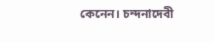কেনেন। চন্দনাদেবী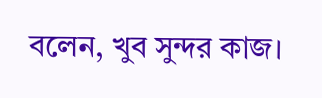বলেন, খুব সুন্দর কাজ।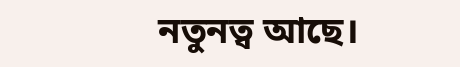নতুনত্ব আছে।